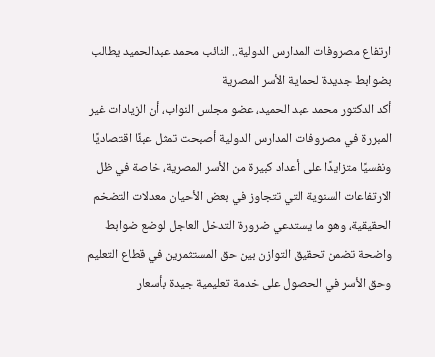ارتفاع مصروفات المدارس الدولية.. النائب محمد عبدالحميد يطالب بضوابط جديدة لحماية الأسر المصرية
أكد الدكتور محمد عبد الحميد، عضو مجلس النواب، أن الزيادات غير المبررة في مصروفات المدارس الدولية أصبحت تمثل عبئًا اقتصاديًا ونفسيًا متزايدًا على أعداد كبيرة من الأسر المصرية، خاصة في ظل الارتفاعات السنوية التي تتجاوز في بعض الأحيان معدلات التضخم الحقيقية، وهو ما يستدعي ضرورة التدخل العاجل لوضع ضوابط واضحة تضمن تحقيق التوازن بين حق المستثمرين في قطاع التعليم وحق الأسر في الحصول على خدمة تعليمية جيدة بأسعار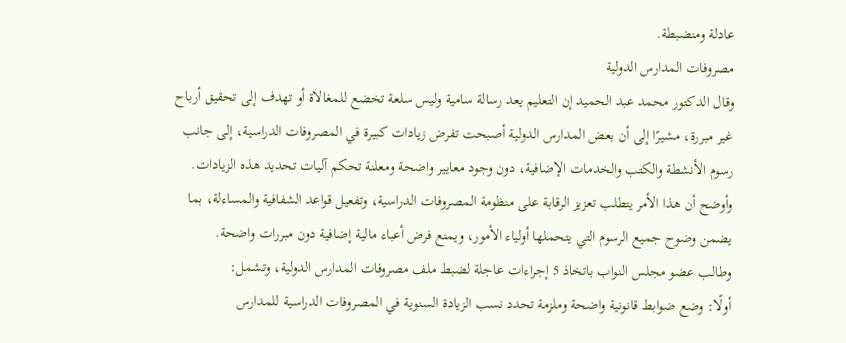عادلة ومنضبطة.
مصروفات المدارس الدولية
وقال الدكتور محمد عبد الحميد إن التعليم يعد رسالة سامية وليس سلعة تخضع للمغالاة أو تهدف إلى تحقيق أرباح غير مبررة، مشيرًا إلى أن بعض المدارس الدولية أصبحت تفرض زيادات كبيرة في المصروفات الدراسية، إلى جانب رسوم الأنشطة والكتب والخدمات الإضافية، دون وجود معايير واضحة ومعلنة تحكم آليات تحديد هذه الزيادات.
وأوضح أن هذا الأمر يتطلب تعزيز الرقابة على منظومة المصروفات الدراسية، وتفعيل قواعد الشفافية والمساءلة، بما يضمن وضوح جميع الرسوم التي يتحملها أولياء الأمور، ويمنع فرض أعباء مالية إضافية دون مبررات واضحة.
وطالب عضو مجلس النواب باتخاذ 5 إجراءات عاجلة لضبط ملف مصروفات المدارس الدولية، وتشمل:
أولًا: وضع ضوابط قانونية واضحة وملزمة تحدد نسب الزيادة السنوية في المصروفات الدراسية للمدارس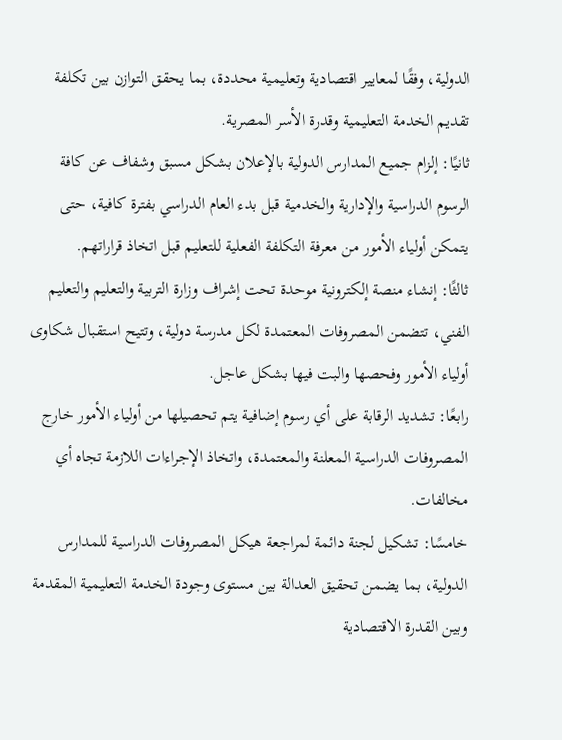الدولية، وفقًا لمعايير اقتصادية وتعليمية محددة، بما يحقق التوازن بين تكلفة تقديم الخدمة التعليمية وقدرة الأسر المصرية.
ثانيًا: إلزام جميع المدارس الدولية بالإعلان بشكل مسبق وشفاف عن كافة الرسوم الدراسية والإدارية والخدمية قبل بدء العام الدراسي بفترة كافية، حتى يتمكن أولياء الأمور من معرفة التكلفة الفعلية للتعليم قبل اتخاذ قراراتهم.
ثالثًا: إنشاء منصة إلكترونية موحدة تحت إشراف وزارة التربية والتعليم والتعليم الفني، تتضمن المصروفات المعتمدة لكل مدرسة دولية، وتتيح استقبال شكاوى أولياء الأمور وفحصها والبت فيها بشكل عاجل.
رابعًا: تشديد الرقابة على أي رسوم إضافية يتم تحصيلها من أولياء الأمور خارج المصروفات الدراسية المعلنة والمعتمدة، واتخاذ الإجراءات اللازمة تجاه أي مخالفات.
خامسًا: تشكيل لجنة دائمة لمراجعة هيكل المصروفات الدراسية للمدارس الدولية، بما يضمن تحقيق العدالة بين مستوى وجودة الخدمة التعليمية المقدمة وبين القدرة الاقتصادية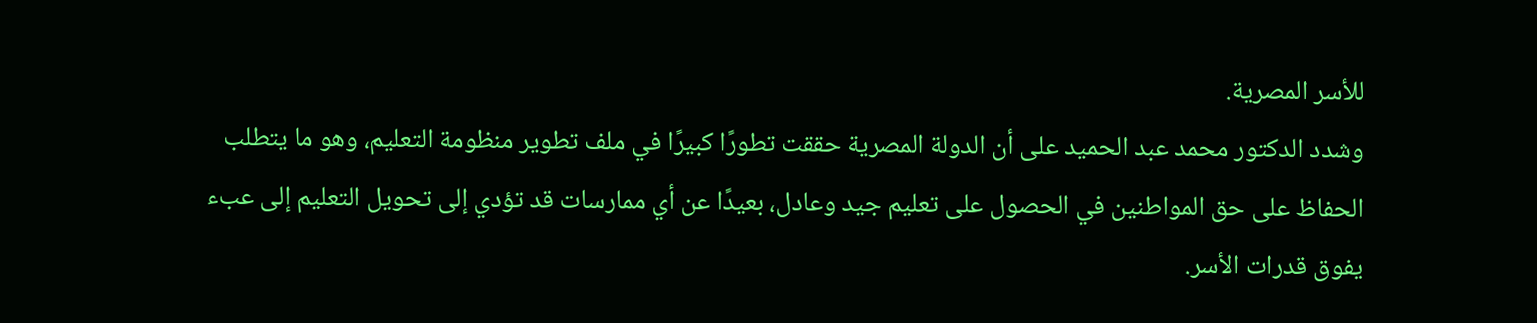للأسر المصرية.
وشدد الدكتور محمد عبد الحميد على أن الدولة المصرية حققت تطورًا كبيرًا في ملف تطوير منظومة التعليم، وهو ما يتطلب الحفاظ على حق المواطنين في الحصول على تعليم جيد وعادل، بعيدًا عن أي ممارسات قد تؤدي إلى تحويل التعليم إلى عبء يفوق قدرات الأسر.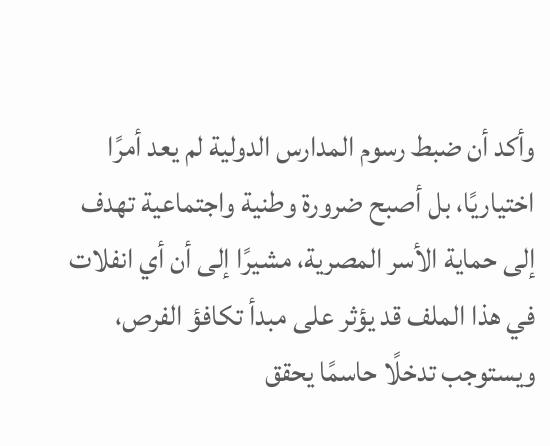وأكد أن ضبط رسوم المدارس الدولية لم يعد أمرًا اختياريًا، بل أصبح ضرورة وطنية واجتماعية تهدف إلى حماية الأسر المصرية، مشيرًا إلى أن أي انفلات في هذا الملف قد يؤثر على مبدأ تكافؤ الفرص، ويستوجب تدخلًا حاسمًا يحقق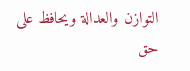التوازن والعدالة ويحافظ على حق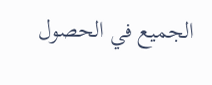الجميع في الحصول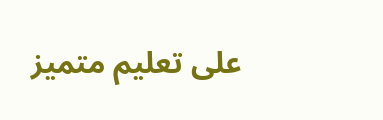على تعليم متميز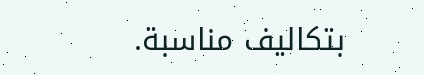بتكاليف مناسبة.